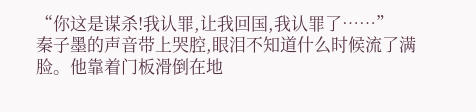“你这是谋杀!我认罪,让我回国,我认罪了……”
秦子墨的声音带上哭腔,眼泪不知道什么时候流了满脸。他靠着门板滑倒在地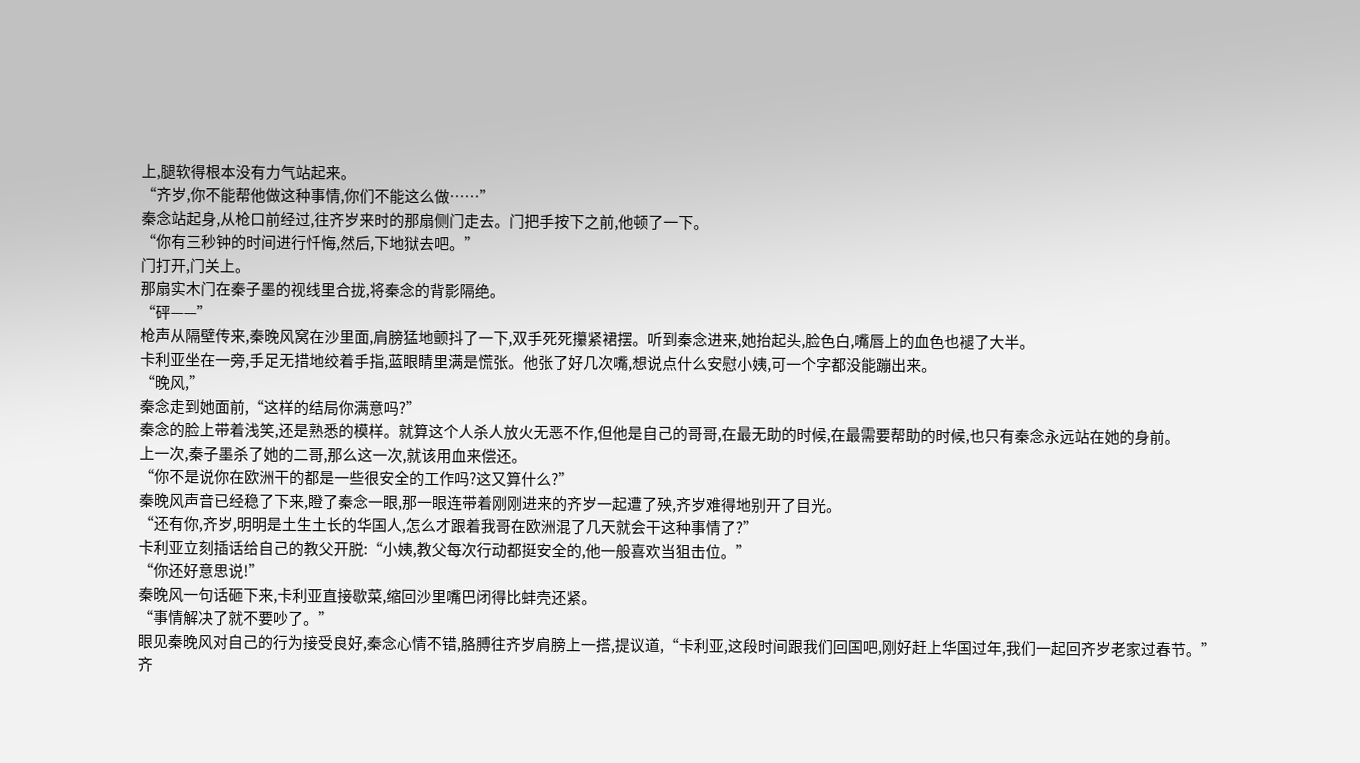上,腿软得根本没有力气站起来。
“齐岁,你不能帮他做这种事情,你们不能这么做……”
秦念站起身,从枪口前经过,往齐岁来时的那扇侧门走去。门把手按下之前,他顿了一下。
“你有三秒钟的时间进行忏悔,然后,下地狱去吧。”
门打开,门关上。
那扇实木门在秦子墨的视线里合拢,将秦念的背影隔绝。
“砰——”
枪声从隔壁传来,秦晚风窝在沙里面,肩膀猛地颤抖了一下,双手死死攥紧裙摆。听到秦念进来,她抬起头,脸色白,嘴唇上的血色也褪了大半。
卡利亚坐在一旁,手足无措地绞着手指,蓝眼睛里满是慌张。他张了好几次嘴,想说点什么安慰小姨,可一个字都没能蹦出来。
“晚风,”
秦念走到她面前,“这样的结局你满意吗?”
秦念的脸上带着浅笑,还是熟悉的模样。就算这个人杀人放火无恶不作,但他是自己的哥哥,在最无助的时候,在最需要帮助的时候,也只有秦念永远站在她的身前。
上一次,秦子墨杀了她的二哥,那么这一次,就该用血来偿还。
“你不是说你在欧洲干的都是一些很安全的工作吗?这又算什么?”
秦晚风声音已经稳了下来,瞪了秦念一眼,那一眼连带着刚刚进来的齐岁一起遭了殃,齐岁难得地别开了目光。
“还有你,齐岁,明明是土生土长的华国人,怎么才跟着我哥在欧洲混了几天就会干这种事情了?”
卡利亚立刻插话给自己的教父开脱:“小姨,教父每次行动都挺安全的,他一般喜欢当狙击位。”
“你还好意思说!”
秦晚风一句话砸下来,卡利亚直接歇菜,缩回沙里嘴巴闭得比蚌壳还紧。
“事情解决了就不要吵了。”
眼见秦晚风对自己的行为接受良好,秦念心情不错,胳膊往齐岁肩膀上一搭,提议道,“卡利亚,这段时间跟我们回国吧,刚好赶上华国过年,我们一起回齐岁老家过春节。”
齐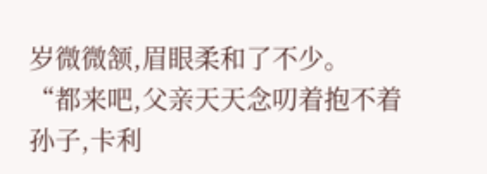岁微微颔,眉眼柔和了不少。
“都来吧,父亲天天念叨着抱不着孙子,卡利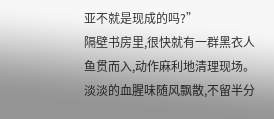亚不就是现成的吗?”
隔壁书房里,很快就有一群黑衣人鱼贯而入,动作麻利地清理现场。淡淡的血腥味随风飘散,不留半分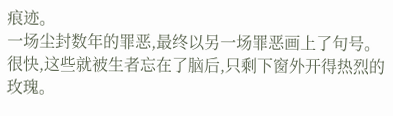痕迹。
一场尘封数年的罪恶,最终以另一场罪恶画上了句号。
很快,这些就被生者忘在了脑后,只剩下窗外开得热烈的玫瑰。